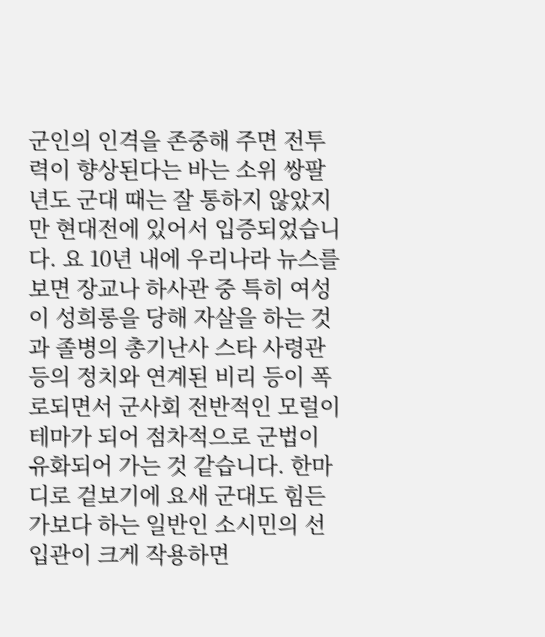군인의 인격을 존중해 주면 전투력이 향상된다는 바는 소위 쌍팔년도 군대 때는 잘 통하지 않았지만 현대전에 있어서 입증되었습니다. 요 10년 내에 우리나라 뉴스를 보면 장교나 하사관 중 특히 여성이 성희롱을 당해 자살을 하는 것과 졸병의 총기난사 스타 사령관 등의 정치와 연계된 비리 등이 폭로되면서 군사회 전반적인 모럴이 테마가 되어 점차적으로 군법이 유화되어 가는 것 같습니다. 한마디로 겉보기에 요새 군대도 힘든가보다 하는 일반인 소시민의 선입관이 크게 작용하면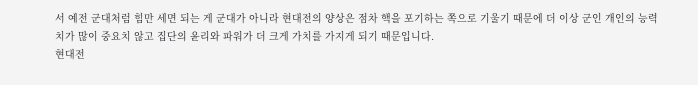서 예전 군대처럼 힘만 세면 되는 게 군대가 아니라 현대전의 양상은 점차 핵을 포기하는 쪽으로 기울기 때문에 더 이상 군인 개인의 능력치가 많이 중요치 않고 집단의 윤리와 파워가 더 크게 가치를 가지게 되기 때문입니다.
현대전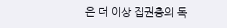은 더 이상 집권층의 독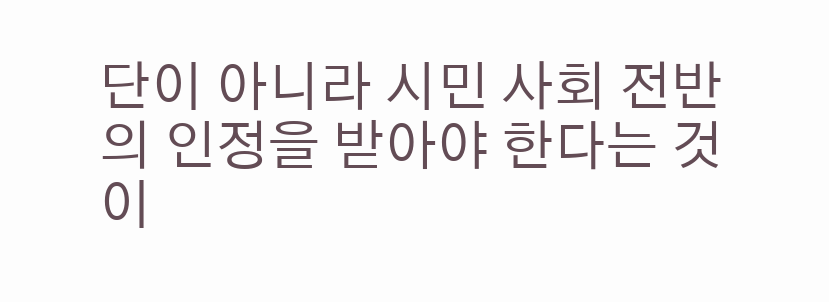단이 아니라 시민 사회 전반의 인정을 받아야 한다는 것이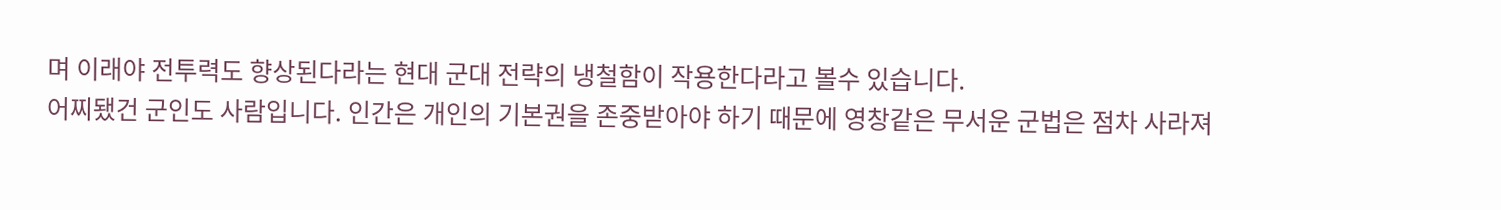며 이래야 전투력도 향상된다라는 현대 군대 전략의 냉철함이 작용한다라고 볼수 있습니다.
어찌됐건 군인도 사람입니다. 인간은 개인의 기본권을 존중받아야 하기 때문에 영창같은 무서운 군법은 점차 사라져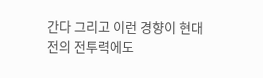간다 그리고 이런 경향이 현대전의 전투력에도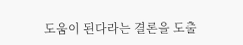도움이 된다라는 결론을 도출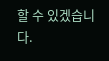할 수 있겠습니다.